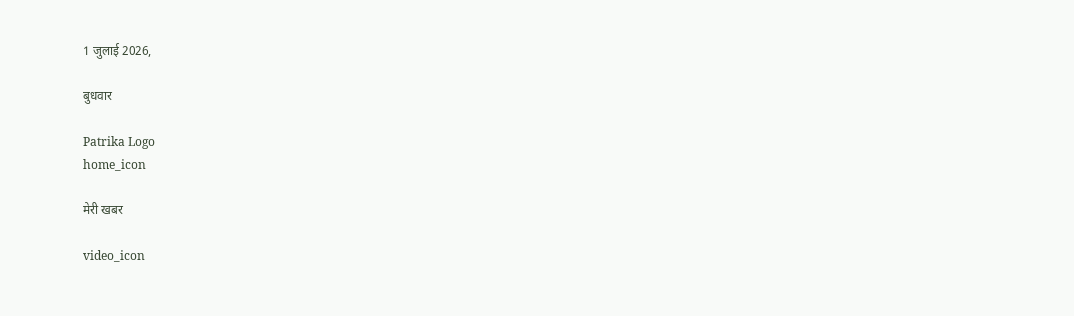1 जुलाई 2026,

बुधवार

Patrika Logo
home_icon

मेरी खबर

video_icon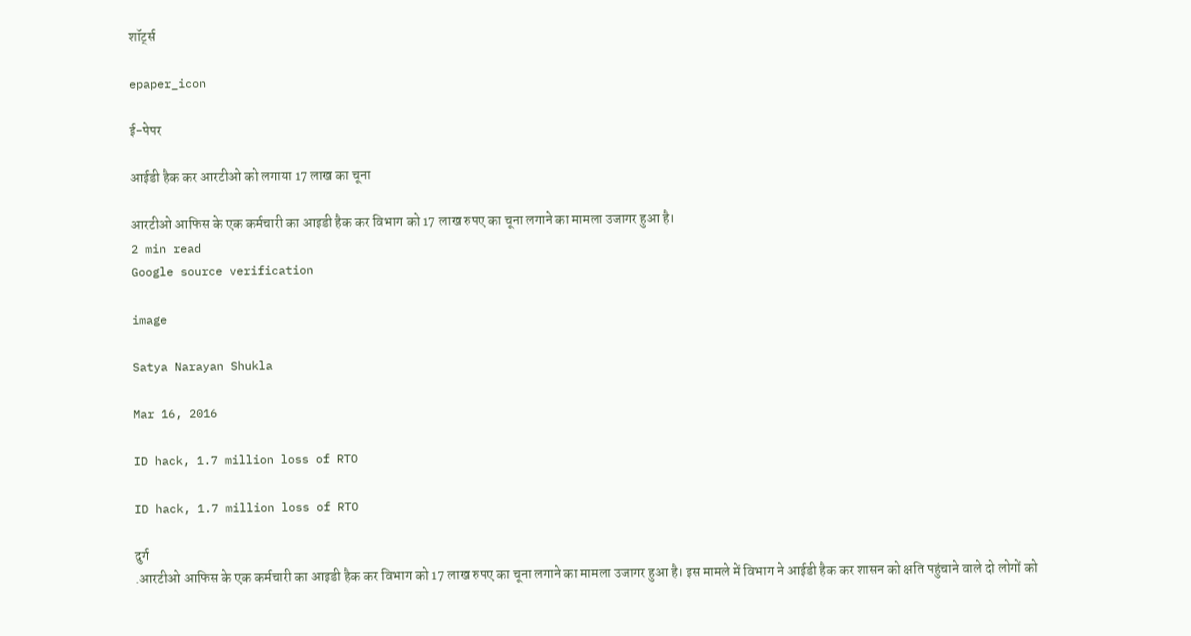शॉर्ट्स

epaper_icon

ई-पेपर

आईडी हैक कर आरटीओ को लगाया 17 लाख का चूना

आरटीओ आफिस के एक कर्मचारी का आइडी हैक कर विभाग को 17 लाख रुपए का चूना लगाने का मामला उजागर हुआ है।
2 min read
Google source verification

image

Satya Narayan Shukla

Mar 16, 2016

ID hack, 1.7 million loss of RTO

ID hack, 1.7 million loss of RTO

दुर्ग
.आरटीओ आफिस के एक कर्मचारी का आइडी हैक कर विभाग को 17 लाख रुपए का चूना लगाने का मामला उजागर हुआ है। इस मामले में विभाग ने आईडी हैक कर शासन को क्षति पहुंचाने वाले दो लोगों को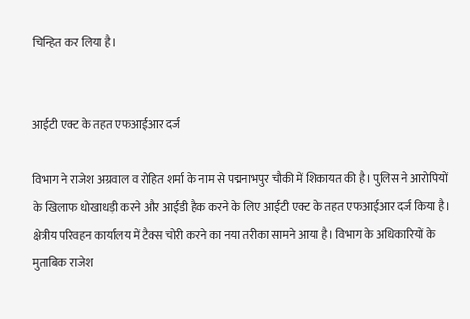चिन्हित कर लिया है।


आईटी एक्ट के तहत एफआईआर दर्ज

विभाग ने राजेश अग्रवाल व रोहित शर्मा के नाम से पद्मनाभपुर चौकी में शिकायत की है। पुलिस ने आरोपियों के खिलाफ धोखाधड़ी करने और आईडी हैक करने के लिए आईटी एक्ट के तहत एफआईआर दर्ज किया है। क्षेत्रीय परिवहन कार्यालय में टैक्स चोरी करने का नया तरीका सामने आया है। विभाग के अधिकारियों के मुताबिक राजेश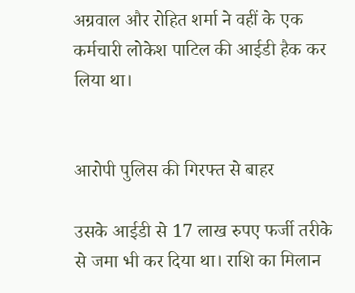अग्रवाल और रोहित शर्मा ने वहीं के एक कर्मचारी लोकेश पाटिल की आईडी हैक कर लिया था।


आरोपी पुलिस की गिरफ्त से बाहर

उसके आईडी से 17 लाख रुपए फर्जी तरीके से जमा भी कर दिया था। राशि का मिलान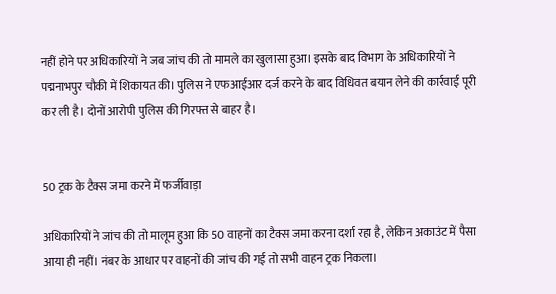नहीं होने पर अधिकारियों ने जब जांच की तो मामले का खुलासा हुआ। इसके बाद विभाग के अधिकारियों ने पद्मनाभपुर चौकी में शिकायत की। पुलिस ने एफआईआर दर्ज करने के बाद विधिवत बयान लेने की कार्रवाई पूरी कर ली है। दोनों आरोपी पुलिस की गिरफ्त से बाहर है।


50 ट्रक के टैक्स जमा करने में फर्जीवाड़ा

अधिकारियों ने जांच की तो मालूम हुआ कि 50 वाहनों का टैक्स जमा करना दर्शा रहा है, लेकिन अकाउंट में पैसा आया ही नहीं। नंबर के आधार पर वाहनों की जांच की गई तो सभी वाहन ट्रक निकला।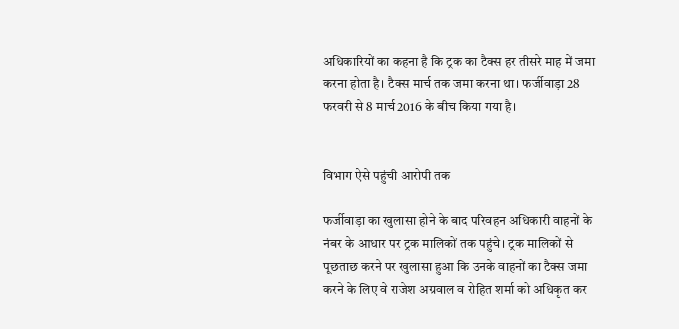अधिकारियों का कहना है कि ट्रक का टैक्स हर तीसरे माह में जमा करना होता है। टैक्स मार्च तक जमा करना था। फर्जीवाड़ा 28 फरवरी से 8 मार्च2016 के बीच किया गया है।


विभाग ऐसे पहुंची आरोपी तक

फर्जीवाड़ा का खुलासा होने के बाद परिवहन अधिकारी वाहनों के नंबर के आधार पर ट्रक मालिकों तक पहुंचे। ट्रक मालिकों से पूछताछ करने पर खुलासा हुआ कि उनके वाहनों का टैक्स जमा करने के लिए वे राजेश अग्रवाल व रोहित शर्मा को अधिकृत कर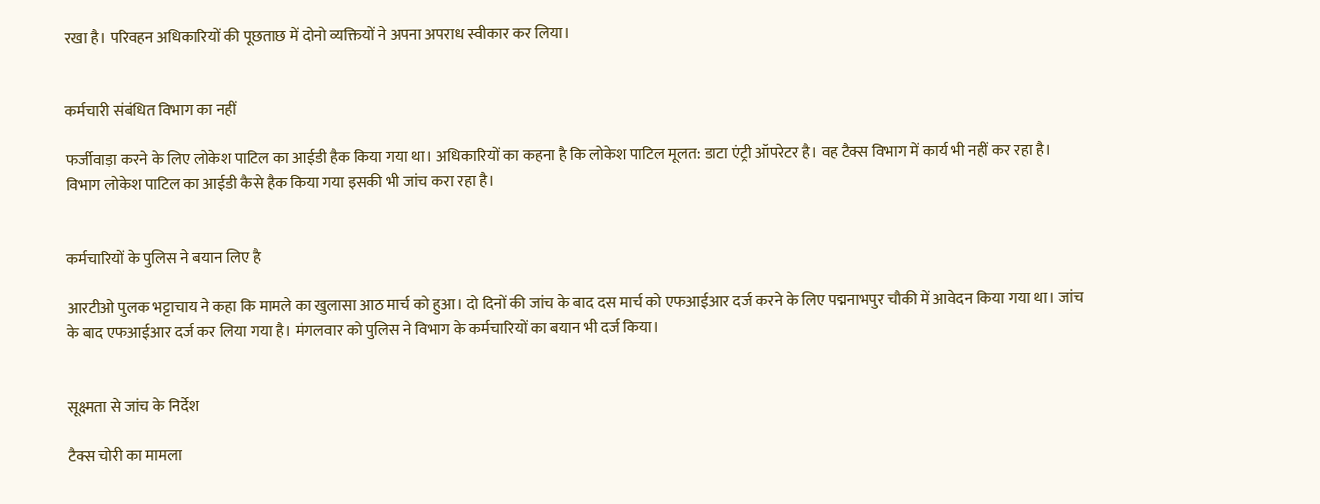रखा है। परिवहन अधिकारियों की पूछताछ में दोनो व्यक्तियों ने अपना अपराध स्वीकार कर लिया।


कर्मचारी संबंधित विभाग का नहीं

फर्जीवाड़ा करने के लिए लोकेश पाटिल का आईडी हैक किया गया था। अधिकारियों का कहना है कि लोकेश पाटिल मूलत: डाटा एंट्री ऑपरेटर है। वह टैक्स विभाग में कार्य भी नहीं कर रहा है। विभाग लोकेश पाटिल का आईडी कैसे हैक किया गया इसकी भी जांच करा रहा है।


कर्मचारियों के पुलिस ने बयान लिए है

आरटीओ पुलक भट्टाचाय ने कहा कि मामले का खुलासा आठ मार्च को हुआ। दो दिनों की जांच के बाद दस मार्च को एफआईआर दर्ज करने के लिए पद्मनाभपुर चौकी में आवेदन किया गया था। जांच के बाद एफआईआर दर्ज कर लिया गया है। मंगलवार को पुलिस ने विभाग के कर्मचारियों का बयान भी दर्ज किया।


सूक्ष्मता से जांच के निर्देश

टैक्स चोरी का मामला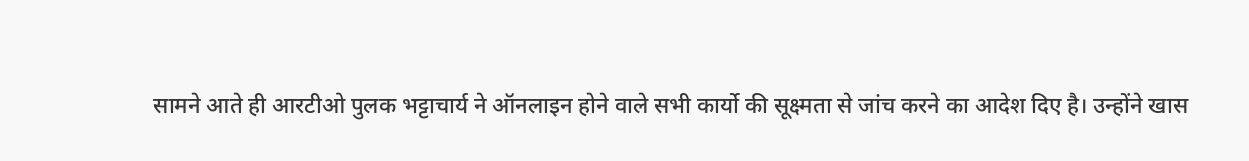सामने आते ही आरटीओ पुलक भट्टाचार्य ने ऑनलाइन होने वाले सभी कार्यो की सूक्ष्मता से जांच करने का आदेश दिए है। उन्होंने खास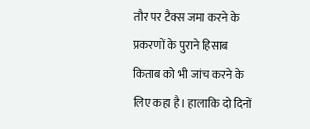तौर पर टैक्स जमा करने के प्रकरणों के पुराने हिसाब किताब को भी जांच करने के लिए कहा है। हालाकि दो दिनों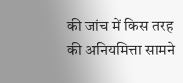की जांच में किस तरह की अनियमित्ता सामने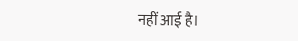नहीं आई है।